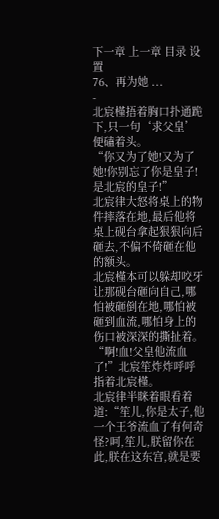下一章 上一章 目录 设置
76、再为她 ...
-
北宸槿捂着胸口扑通跪下,只一句‘求父皇’便磕着头。
“你又为了她!又为了她!你别忘了你是皇子!是北宸的皇子!”
北宸律大怒将桌上的物件摔落在地,最后他将桌上砚台拿起狠狠向后砸去,不偏不倚砸在他的额头。
北宸槿本可以躲却咬牙让那砚台砸向自己,哪怕被砸倒在地,哪怕被砸到血流,哪怕身上的伤口被深深的撕扯着。
“啊!血!父皇他流血了!”北宸笙炸炸呼呼指着北宸槿。
北宸律半眯着眼看着道:“笙儿,你是太子,他一个王爷流血了有何奇怪?呵,笙儿,朕留你在此,朕在这东宫,就是要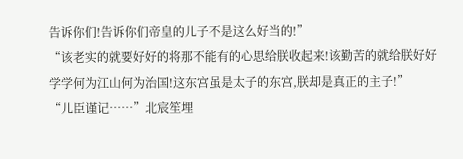告诉你们!告诉你们帝皇的儿子不是这么好当的!”
“该老实的就要好好的将那不能有的心思给朕收起来!该勤苦的就给朕好好学学何为江山何为治国!这东宫虽是太子的东宫,朕却是真正的主子!”
“儿臣谨记……”北宸笙埋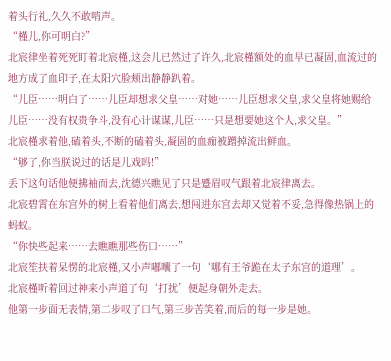着头行礼,久久不敢啃声。
“槿儿,你可明白?”
北宸律坐着死死盯着北宸槿,这会儿已然过了许久,北宸槿额处的血早已凝固,血流过的地方成了血印子,在太阳穴脸颊出静静趴着。
“儿臣……明白了……儿臣却想求父皇……对她……儿臣想求父皇,求父皇将她赐给儿臣……没有权贵争斗,没有心计谋谋,儿臣……只是想要她这个人,求父皇。”
北宸槿求着他,磕着头,不断的磕着头,凝固的血痂被蹭掉流出鲜血。
“够了,你当朕说过的话是儿戏吗!”
丢下这句话他便拂袖而去,沈德兴瞧见了只是蹙眉叹气跟着北宸律离去。
北宸碧霄在东宫外的树上看着他们离去,想闯进东宫去却又觉着不妥,急得像热锅上的蚂蚁。
“你快些起来……去瞧瞧那些伤口……”
北宸笙扶着呆愣的北宸槿,又小声嘟囔了一句‘哪有王爷跪在太子东宫的道理’。
北宸槿听着回过神来小声道了句‘打扰’便起身朝外走去。
他第一步面无表情,第二步叹了口气,第三步苦笑着,而后的每一步是她。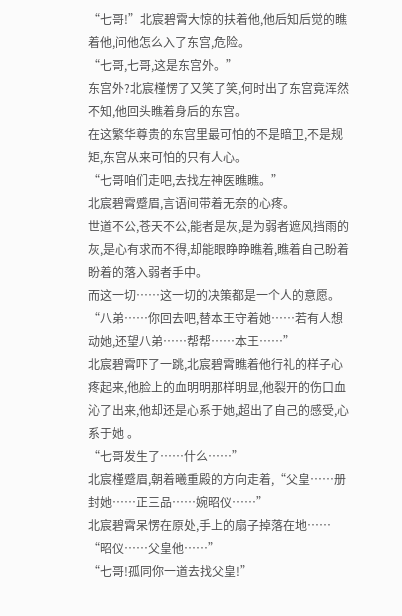“七哥!”北宸碧霄大惊的扶着他,他后知后觉的瞧着他,问他怎么入了东宫,危险。
“七哥,七哥,这是东宫外。”
东宫外?北宸槿愣了又笑了笑,何时出了东宫竟浑然不知,他回头瞧着身后的东宫。
在这繁华尊贵的东宫里最可怕的不是暗卫,不是规矩,东宫从来可怕的只有人心。
“七哥咱们走吧,去找左神医瞧瞧。”
北宸碧霄蹙眉,言语间带着无奈的心疼。
世道不公,苍天不公,能者是灰,是为弱者遮风挡雨的灰,是心有求而不得,却能眼睁睁瞧着,瞧着自己盼着盼着的落入弱者手中。
而这一切……这一切的决策都是一个人的意愿。
“八弟……你回去吧,替本王守着她……若有人想动她,还望八弟……帮帮……本王……”
北宸碧霄吓了一跳,北宸碧霄瞧着他行礼的样子心疼起来,他脸上的血明明那样明显,他裂开的伤口血沁了出来,他却还是心系于她,超出了自己的感受,心系于她 。
“七哥发生了……什么……”
北宸槿蹙眉,朝着曦重殿的方向走着,“父皇……册封她……正三品……婉昭仪……”
北宸碧霄呆愣在原处,手上的扇子掉落在地……
“昭仪……父皇他……”
“七哥!孤同你一道去找父皇!”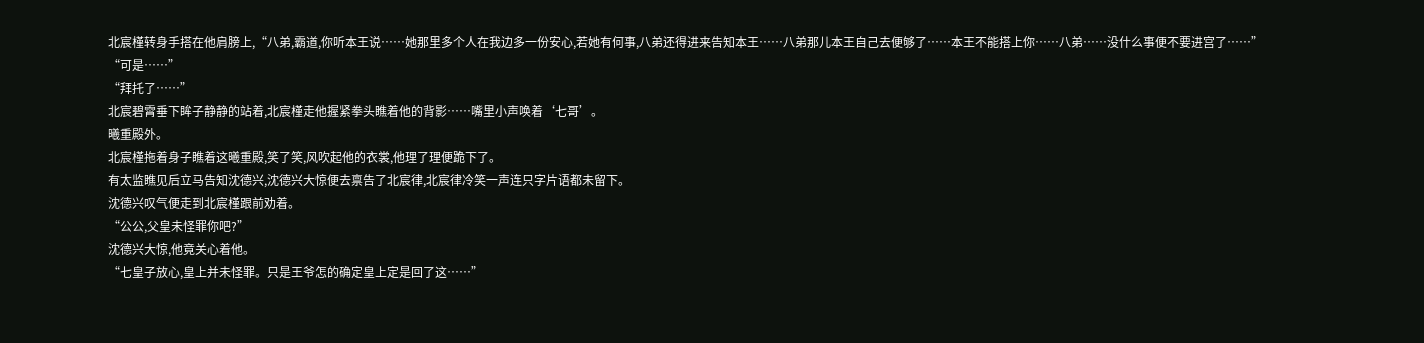北宸槿转身手搭在他肩膀上,“八弟,霸道,你听本王说……她那里多个人在我边多一份安心,若她有何事,八弟还得进来告知本王……八弟那儿本王自己去便够了……本王不能搭上你……八弟……没什么事便不要进宫了……”
“可是……”
“拜托了……”
北宸碧霄垂下眸子静静的站着,北宸槿走他握紧拳头瞧着他的背影……嘴里小声唤着‘七哥’。
曦重殿外。
北宸槿拖着身子瞧着这曦重殿,笑了笑,风吹起他的衣裳,他理了理便跪下了。
有太监瞧见后立马告知沈德兴,沈德兴大惊便去禀告了北宸律,北宸律冷笑一声连只字片语都未留下。
沈德兴叹气便走到北宸槿跟前劝着。
“公公,父皇未怪罪你吧?”
沈德兴大惊,他竟关心着他。
“七皇子放心,皇上并未怪罪。只是王爷怎的确定皇上定是回了这……”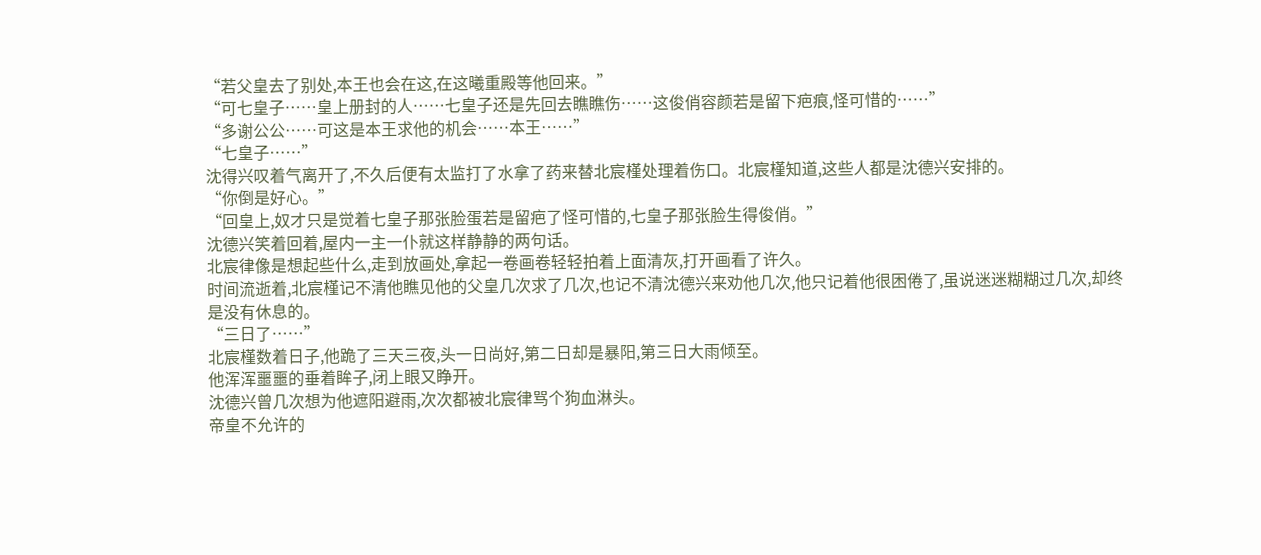“若父皇去了别处,本王也会在这,在这曦重殿等他回来。”
“可七皇子……皇上册封的人……七皇子还是先回去瞧瞧伤……这俊俏容颜若是留下疤痕,怪可惜的……”
“多谢公公……可这是本王求他的机会……本王……”
“七皇子……”
沈得兴叹着气离开了,不久后便有太监打了水拿了药来替北宸槿处理着伤口。北宸槿知道,这些人都是沈德兴安排的。
“你倒是好心。”
“回皇上,奴才只是觉着七皇子那张脸蛋若是留疤了怪可惜的,七皇子那张脸生得俊俏。”
沈德兴笑着回着,屋内一主一仆就这样静静的两句话。
北宸律像是想起些什么,走到放画处,拿起一卷画卷轻轻拍着上面清灰,打开画看了许久。
时间流逝着,北宸槿记不清他瞧见他的父皇几次求了几次,也记不清沈德兴来劝他几次,他只记着他很困倦了,虽说迷迷糊糊过几次,却终是没有休息的。
“三日了……”
北宸槿数着日子,他跪了三天三夜,头一日尚好,第二日却是暴阳,第三日大雨倾至。
他浑浑噩噩的垂着眸子,闭上眼又睁开。
沈德兴曾几次想为他遮阳避雨,次次都被北宸律骂个狗血淋头。
帝皇不允许的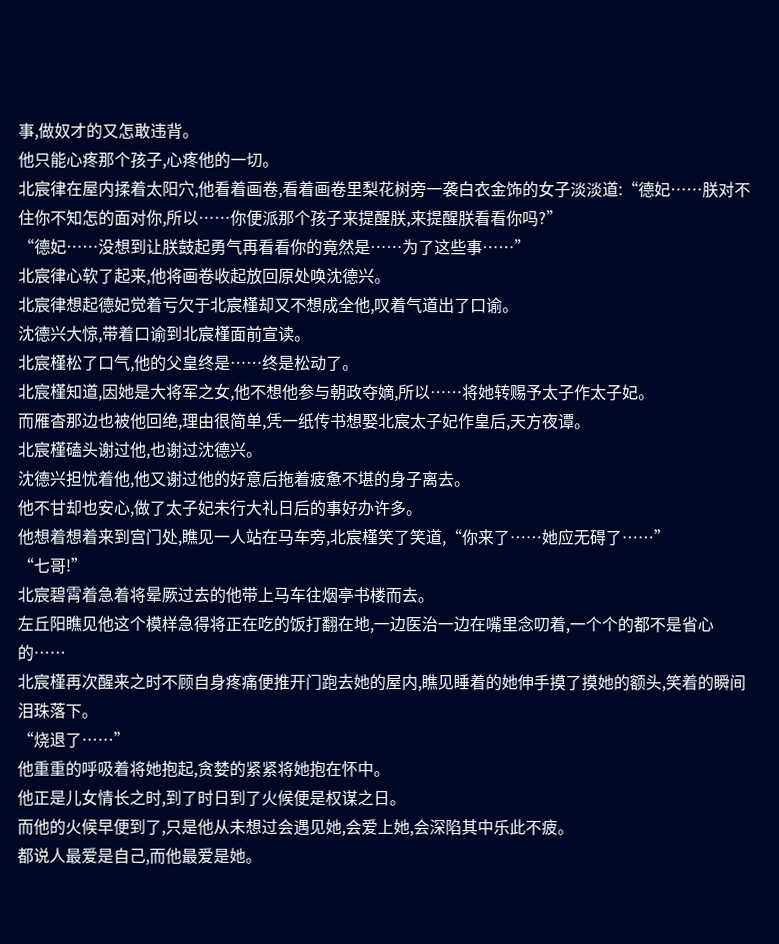事,做奴才的又怎敢违背。
他只能心疼那个孩子,心疼他的一切。
北宸律在屋内揉着太阳穴,他看着画卷,看着画卷里梨花树旁一袭白衣金饰的女子淡淡道:“德妃……朕对不住你不知怎的面对你,所以……你便派那个孩子来提醒朕,来提醒朕看看你吗?”
“德妃……没想到让朕鼓起勇气再看看你的竟然是……为了这些事……”
北宸律心软了起来,他将画卷收起放回原处唤沈德兴。
北宸律想起德妃觉着亏欠于北宸槿却又不想成全他,叹着气道出了口谕。
沈德兴大惊,带着口谕到北宸槿面前宣读。
北宸槿松了口气,他的父皇终是……终是松动了。
北宸槿知道,因她是大将军之女,他不想他参与朝政夺嫡,所以……将她转赐予太子作太子妃。
而雁杳那边也被他回绝,理由很简单,凭一纸传书想娶北宸太子妃作皇后,天方夜谭。
北宸槿磕头谢过他,也谢过沈德兴。
沈德兴担忧着他,他又谢过他的好意后拖着疲惫不堪的身子离去。
他不甘却也安心,做了太子妃未行大礼日后的事好办许多。
他想着想着来到宫门处,瞧见一人站在马车旁,北宸槿笑了笑道,“你来了……她应无碍了……”
“七哥!”
北宸碧霄着急着将晕厥过去的他带上马车往烟亭书楼而去。
左丘阳瞧见他这个模样急得将正在吃的饭打翻在地,一边医治一边在嘴里念叨着,一个个的都不是省心的……
北宸槿再次醒来之时不顾自身疼痛便推开门跑去她的屋内,瞧见睡着的她伸手摸了摸她的额头,笑着的瞬间泪珠落下。
“烧退了……”
他重重的呼吸着将她抱起,贪婪的紧紧将她抱在怀中。
他正是儿女情长之时,到了时日到了火候便是权谋之日。
而他的火候早便到了,只是他从未想过会遇见她,会爱上她,会深陷其中乐此不疲。
都说人最爱是自己,而他最爱是她。